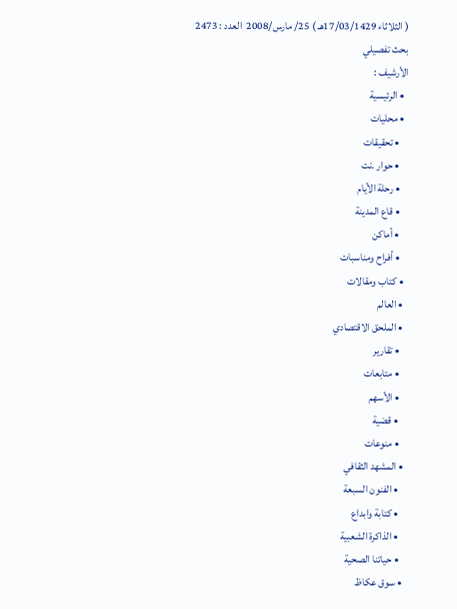( الثلاثاء 17/03/1429هـ ) 25/ مارس/2008  العدد : 2473
بحث تفصيلي
الأرشيف :
  • الرئيسية
  • محليات
    • تحقيقات
    • حوار .نت
    • رحلة الأيام
    • قاع المدينة
    • أماكن
    • أفراح ومناسبات
  • كتاب ومقالات
  • العالم
  • الملحق الاقتصادي
    • تقارير
    • متابعات
    • الأسهم
    • قضية
    • منوعات
  • المشهد الثقافي
    • الفنون السبعة
    • كتابة وابداع
    • الذاكرة الشعبية
    • حياتنا الصحية
  • سوق عكاظ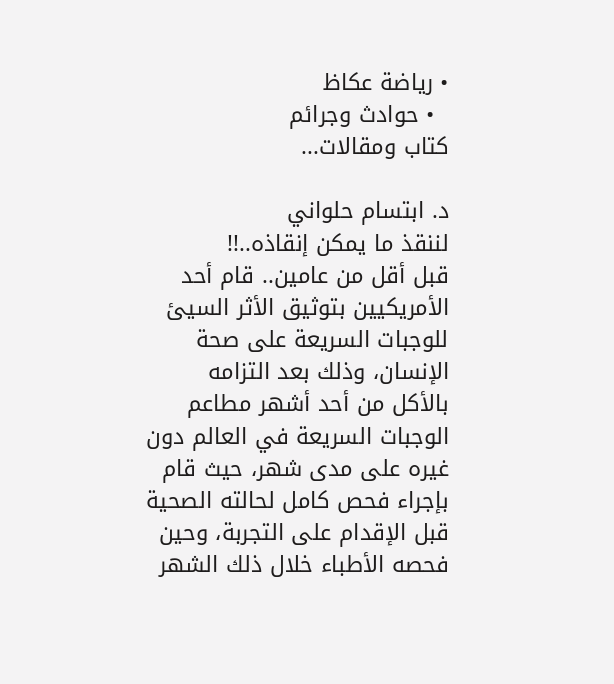• رياضة عكاظ
  • حوادث وجرائم
كتاب ومقالات...

د. ابتسام حلواني
لننقذ ما يمكن إنقاذه..!!
قبل أقل من عامين.. قام أحد الأمريكيين بتوثيق الأثر السيئ للوجبات السريعة على صحة الإنسان، وذلك بعد التزامه بالأكل من أحد أشهر مطاعم الوجبات السريعة في العالم دون غيره على مدى شهر، حيث قام بإجراء فحص كامل لحالته الصحية قبل الإقدام على التجربة، وحين فحصه الأطباء خلال ذلك الشهر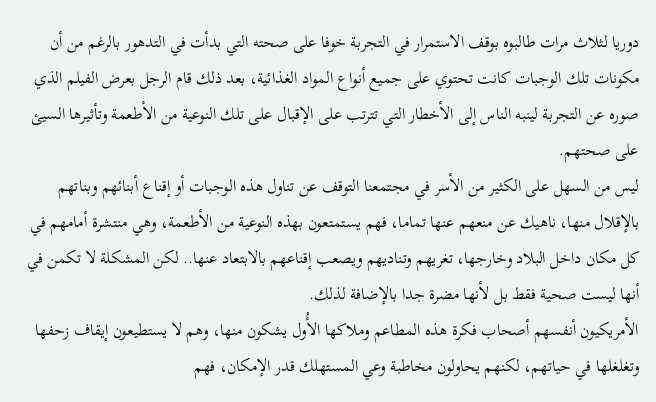دوريا لثلاث مرات طالبوه بوقف الاستمرار في التجربة خوفا على صحته التي بدأت في التدهور بالرغم من أن مكونات تلك الوجبات كانت تحتوي على جميع أنواع المواد الغذائية، بعد ذلك قام الرجل بعرض الفيلم الذي صوره عن التجربة لينبه الناس إلى الأخطار التي تترتب على الإقبال على تلك النوعية من الأطعمة وتأثيرها السيئ على صحتهم.
ليس من السهل على الكثير من الأسر في مجتمعنا التوقف عن تناول هذه الوجبات أو إقناع أبنائهم وبناتهم بالإقلال منها، ناهيك عن منعهم عنها تماما، فهم يستمتعون بهذه النوعية من الأطعمة، وهي منتشرة أمامهم في كل مكان داخل البلاد وخارجها، تغريهم وتناديهم ويصعب إقناعهم بالابتعاد عنها.. لكن المشكلة لا تكمن في أنها ليست صحية فقط بل لأنها مضرة جدا بالإضافة لذلك.
الأمريكيون أنفسهم أصحاب فكرة هذه المطاعم وملاكها الأُول يشكون منها، وهم لا يستطيعون إيقاف زحفها وتغلغلها في حياتهم، لكنهم يحاولون مخاطبة وعي المستهلك قدر الإمكان، فهم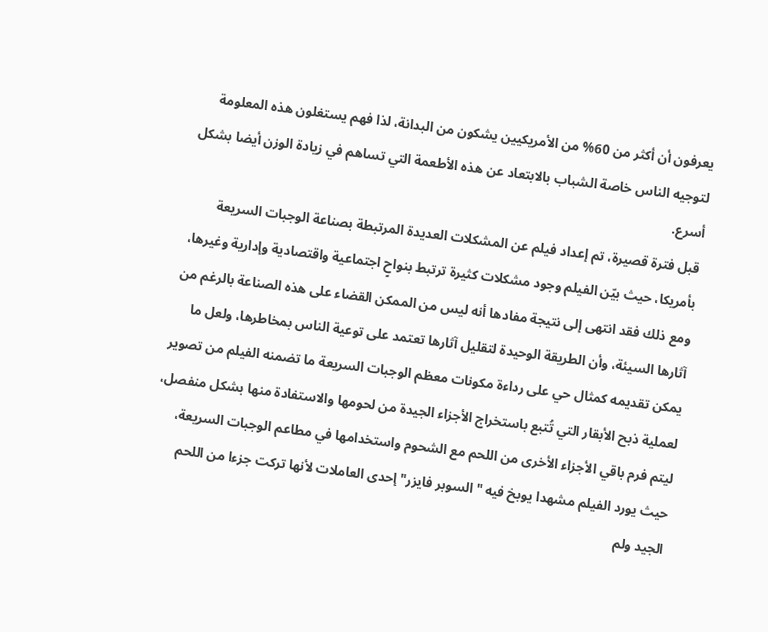يعرفون أن أكثر من 60% من الأمريكيين يشكون من البدانة، لذا فهم يستغلون هذه المعلومة لتوجيه الناس خاصة الشباب بالابتعاد عن هذه الأطعمة التي تساهم في زيادة الوزن أيضا بشكل أسرع.
قبل فترة قصيرة، تم إعداد فيلم عن المشكلات العديدة المرتبطة بصناعة الوجبات السريعة بأمريكا، حيث بيّن الفيلم وجود مشكلات كثيرة ترتبط بنواحٍ اجتماعية واقتصادية وإدارية وغيرها، ومع ذلك فقد انتهى إلى نتيجة مفادها أنه ليس من الممكن القضاء على هذه الصناعة بالرغم من آثارها السيئة، وأن الطريقة الوحيدة لتقليل آثارها تعتمد على توعية الناس بمخاطرها، ولعل ما يمكن تقديمه كمثال حي على رداءة مكونات معظم الوجبات السريعة ما تضمنه الفيلم من تصوير لعملية ذبح الأبقار التي تُتبع باستخراج الأجزاء الجيدة من لحومها والاستفادة منها بشكل منفصل، ليتم فرم باقي الأجزاء الأخرى من اللحم مع الشحوم واستخدامها في مطاعم الوجبات السريعة، حيث يورد الفيلم مشهدا يوبخ فيه "السوبر فايزر" إحدى العاملات لأنها تركت جزءا من اللحم الجيد ولم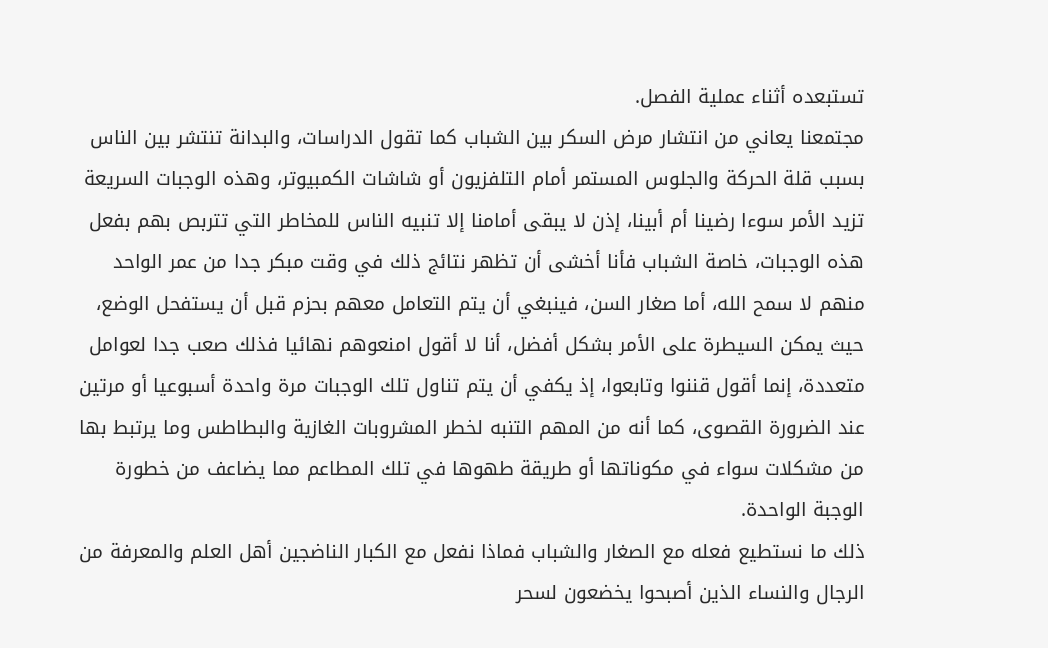تستبعده أثناء عملية الفصل.
مجتمعنا يعاني من انتشار مرض السكر بين الشباب كما تقول الدراسات، والبدانة تنتشر بين الناس بسبب قلة الحركة والجلوس المستمر أمام التلفزيون أو شاشات الكمبيوتر، وهذه الوجبات السريعة تزيد الأمر سوءا رضينا أم أبينا، إذن لا يبقى أمامنا إلا تنبيه الناس للمخاطر التي تتربص بهم بفعل هذه الوجبات، خاصة الشباب فأنا أخشى أن تظهر نتائج ذلك في وقت مبكر جدا من عمر الواحد منهم لا سمح الله، أما صغار السن، فينبغي أن يتم التعامل معهم بحزم قبل أن يستفحل الوضع، حيث يمكن السيطرة على الأمر بشكل أفضل، أنا لا أقول امنعوهم نهائيا فذلك صعب جدا لعوامل متعددة، إنما أقول قننوا وتابعوا، إذ يكفي أن يتم تناول تلك الوجبات مرة واحدة أسبوعيا أو مرتين عند الضرورة القصوى، كما أنه من المهم التنبه لخطر المشروبات الغازية والبطاطس وما يرتبط بها من مشكلات سواء في مكوناتها أو طريقة طهوها في تلك المطاعم مما يضاعف من خطورة الوجبة الواحدة.
ذلك ما نستطيع فعله مع الصغار والشباب فماذا نفعل مع الكبار الناضجين أهل العلم والمعرفة من الرجال والنساء الذين أصبحوا يخضعون لسحر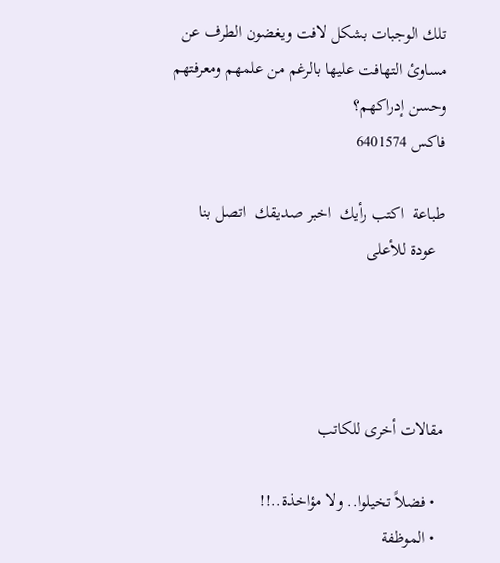تلك الوجبات بشكل لافت ويغضون الطرف عن مساوئ التهافت عليها بالرغم من علمهم ومعرفتهم وحسن إدراكهم؟
فاكس 6401574

طباعة  اكتب رأيك  اخبر صديقك  اتصل بنا
  عودة للأعلى




مقالات أخرى للكاتب

  • فضلاً تخيلوا.. ولا مؤاخذة..!!
  • الموظفة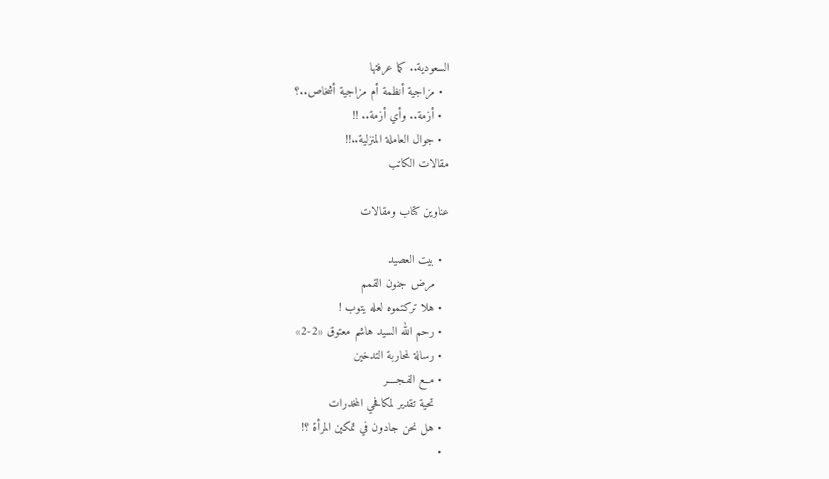السعودية.. كما عرفتها
  • مزاجية أنظمة أم مزاجية أشخاص..؟
  • أزمة.. وأي أزمة.. !!
  • جوال العاملة المنزلية..!!
مقالات الكاتب

عناوين كتاب ومقالات

  • بيت العصيد
    مرض جنون القمم
  • هلا تركتموه لعله يتوب !
  • رحم الله السيد هاشم معتوق «2-2»
  • رسالة لمحاربة التدخين
  • مــع الفـجــــر
    تحية تقدير لمكافحي المخدرات
  • هل نحن جادون في تمكين المرأة ؟!
  •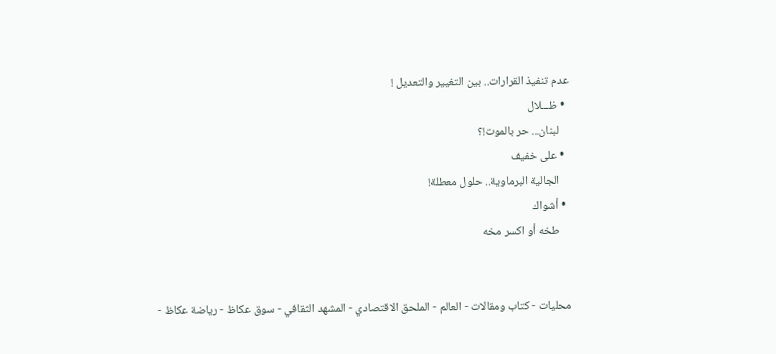عدم تنفيذ القرارات.. بين التغيير والتعديل !
  • ظـــلال
    لبنان... حر بالموت!؟
  • على خفيف
    الجالية البرماوية.. حلول معطلة!
  • أشواك
    طخه أو اكسر مخه


محليات - كتاب ومقالات - العالم - الملحق الاقتصادي - المشهد الثقافي - سوق عكاظ - رياضة عكاظ -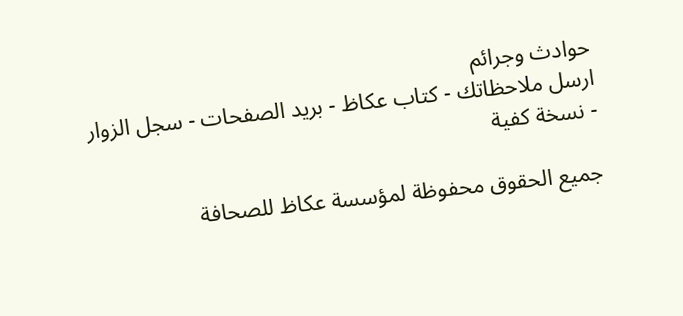حوادث وجرائم
ارسل ملاحظاتك - كتاب عكاظ - بريد الصفحات - سجل الزوار - نسخة كفية

جميع الحقوق محفوظة لمؤسسة عكاظ للصحافة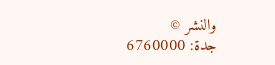والنشر ©
جدة: 6760000